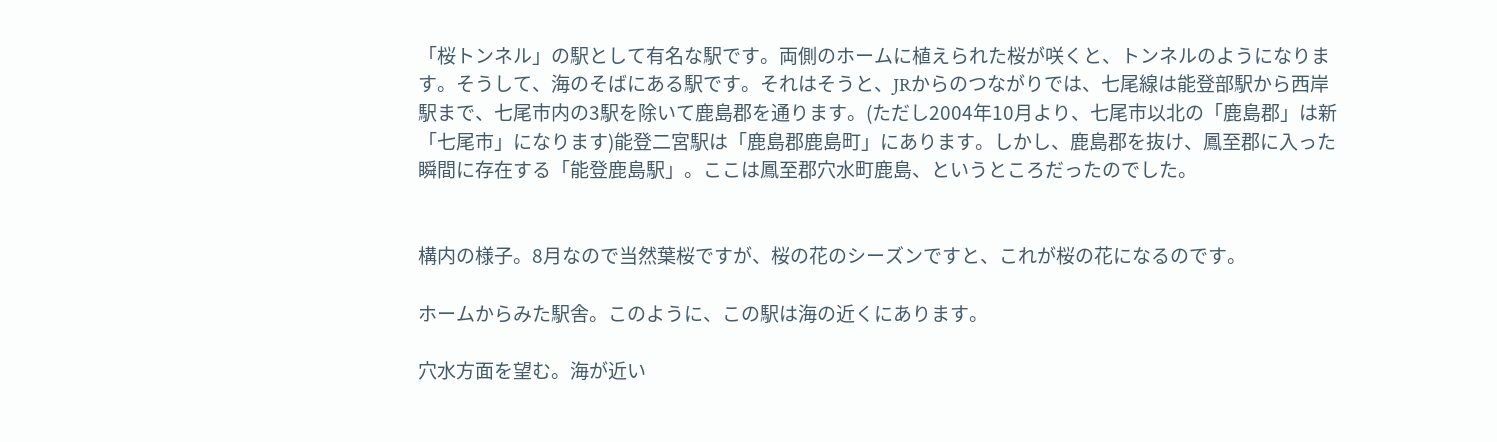「桜トンネル」の駅として有名な駅です。両側のホームに植えられた桜が咲くと、トンネルのようになります。そうして、海のそばにある駅です。それはそうと、JRからのつながりでは、七尾線は能登部駅から西岸駅まで、七尾市内の3駅を除いて鹿島郡を通ります。(ただし2004年10月より、七尾市以北の「鹿島郡」は新「七尾市」になります)能登二宮駅は「鹿島郡鹿島町」にあります。しかし、鹿島郡を抜け、鳳至郡に入った瞬間に存在する「能登鹿島駅」。ここは鳳至郡穴水町鹿島、というところだったのでした。


構内の様子。8月なので当然葉桜ですが、桜の花のシーズンですと、これが桜の花になるのです。

ホームからみた駅舎。このように、この駅は海の近くにあります。

穴水方面を望む。海が近い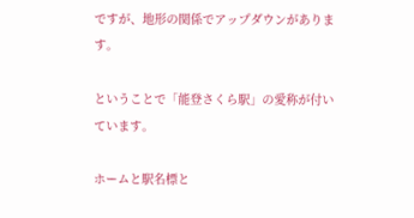ですが、地形の関係でアップダウンがあります。

ということで「能登さくら駅」の愛称が付いています。

ホームと駅名標と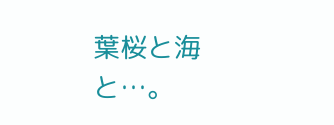葉桜と海と…。